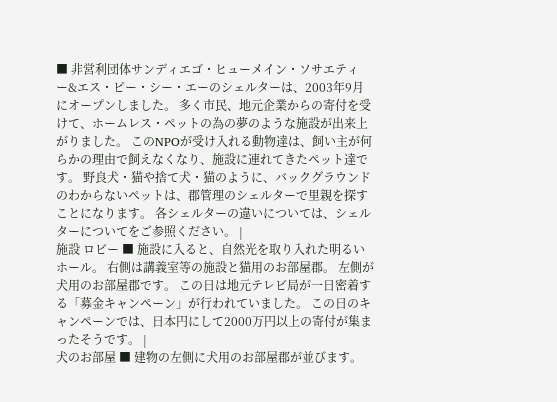■ 非営利団体サンディエゴ・ヒューメイン・ソサエティー&エス・ピー・シー・エーのシェルターは、2003年9月にオープンしました。 多く市民、地元企業からの寄付を受けて、ホームレス・ペットの為の夢のような施設が出来上がりました。 このNPOが受け入れる動物達は、飼い主が何らかの理由で飼えなくなり、施設に連れてきたペット達です。 野良犬・猫や捨て犬・猫のように、バックグラウンドのわからないペットは、郡管理のシェルターで里親を探すことになります。 各シェルターの違いについては、シェルターについてをご参照ください。 |
施設 ロビー ■ 施設に入ると、自然光を取り入れた明るいホール。 右側は講義室等の施設と猫用のお部屋郡。 左側が犬用のお部屋郡です。 この日は地元テレビ局が一日密着する「募金キャンペーン」が行われていました。 この日のキャンペーンでは、日本円にして2000万円以上の寄付が集まったそうです。 |
犬のお部屋 ■ 建物の左側に犬用のお部屋郡が並びます。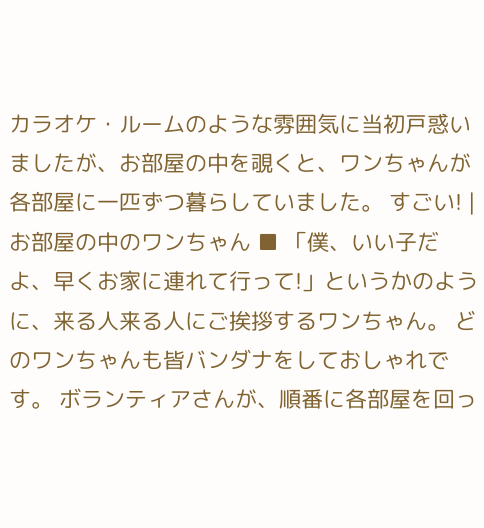カラオケ・ルームのような雰囲気に当初戸惑いましたが、お部屋の中を覗くと、ワンちゃんが各部屋に一匹ずつ暮らしていました。 すごい! |
お部屋の中のワンちゃん ■ 「僕、いい子だよ、早くお家に連れて行って!」というかのように、来る人来る人にご挨拶するワンちゃん。 どのワンちゃんも皆バンダナをしておしゃれです。 ボランティアさんが、順番に各部屋を回っ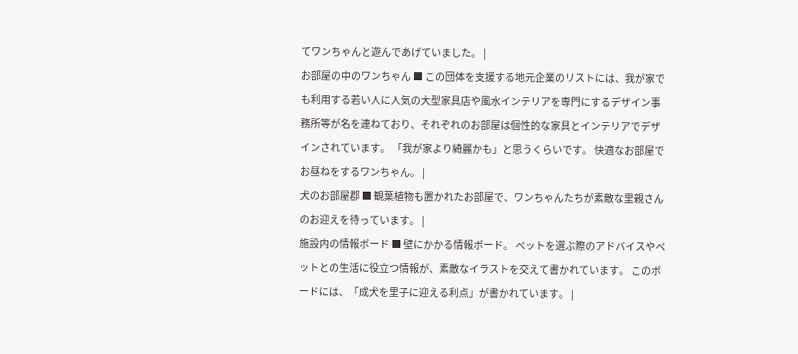てワンちゃんと遊んであげていました。 |
お部屋の中のワンちゃん ■ この団体を支援する地元企業のリストには、我が家でも利用する若い人に人気の大型家具店や風水インテリアを専門にするデザイン事務所等が名を連ねており、それぞれのお部屋は個性的な家具とインテリアでデザインされています。 「我が家より綺麗かも」と思うくらいです。 快適なお部屋でお昼ねをするワンちゃん。 |
犬のお部屋郡 ■ 観葉植物も置かれたお部屋で、ワンちゃんたちが素敵な里親さんのお迎えを待っています。 |
施設内の情報ボード ■ 壁にかかる情報ボード。 ペットを選ぶ際のアドバイスやペットとの生活に役立つ情報が、素敵なイラストを交えて書かれています。 このボードには、「成犬を里子に迎える利点」が書かれています。 |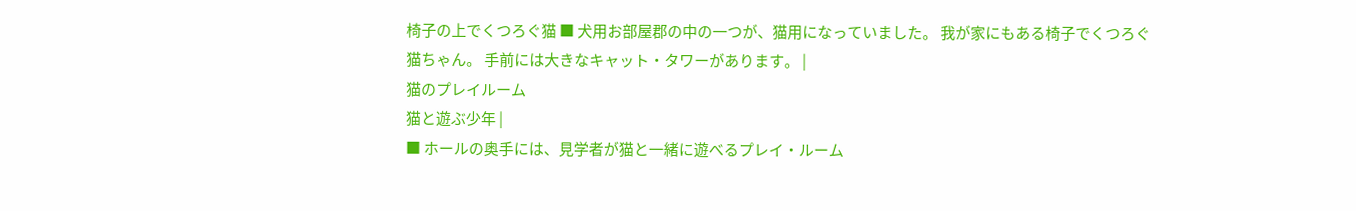椅子の上でくつろぐ猫 ■ 犬用お部屋郡の中の一つが、猫用になっていました。 我が家にもある椅子でくつろぐ猫ちゃん。 手前には大きなキャット・タワーがあります。 |
猫のプレイルーム
猫と遊ぶ少年 |
■ ホールの奥手には、見学者が猫と一緒に遊べるプレイ・ルーム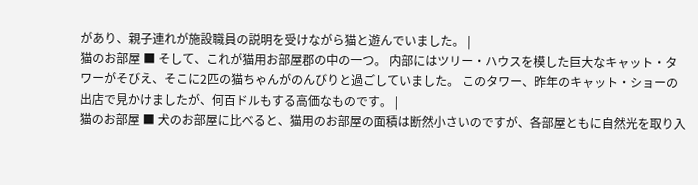があり、親子連れが施設職員の説明を受けながら猫と遊んでいました。 |
猫のお部屋 ■ そして、これが猫用お部屋郡の中の一つ。 内部にはツリー・ハウスを模した巨大なキャット・タワーがそびえ、そこに2匹の猫ちゃんがのんびりと過ごしていました。 このタワー、昨年のキャット・ショーの出店で見かけましたが、何百ドルもする高価なものです。 |
猫のお部屋 ■ 犬のお部屋に比べると、猫用のお部屋の面積は断然小さいのですが、各部屋ともに自然光を取り入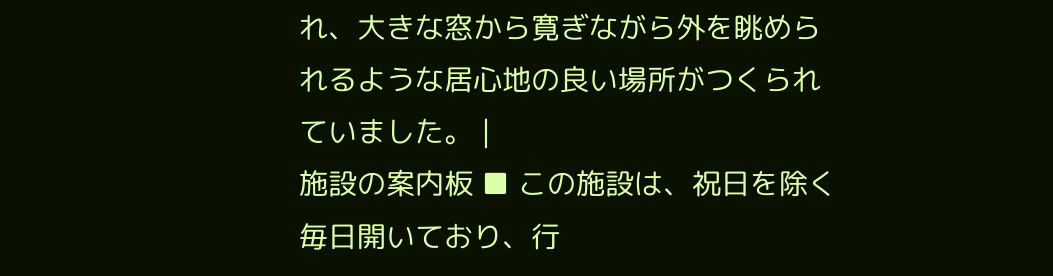れ、大きな窓から寛ぎながら外を眺められるような居心地の良い場所がつくられていました。 |
施設の案内板 ■ この施設は、祝日を除く毎日開いており、行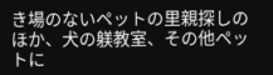き場のないペットの里親探しのほか、犬の躾教室、その他ペットに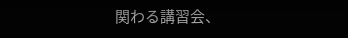関わる講習会、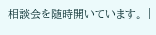相談会を随時開いています。 |